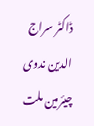ڈاکٹر سراج الدین ندوی
چیئرمین ملت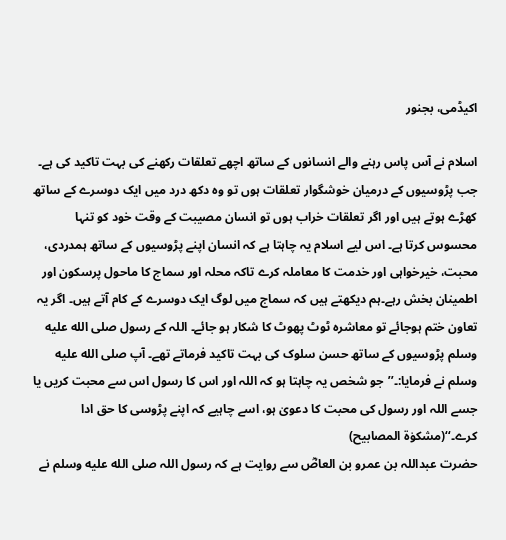اکیڈمی، بجنور

اسلام نے آس پاس رہنے والے انسانوں کے ساتھ اچھے تعلقات رکھنے کی بہت تاکید کی ہے۔ جب پڑوسیوں کے درمیان خوشگوار تعلقات ہوں تو وہ دکھ درد میں ایک دوسرے کے ساتھ کھڑے ہوتے ہیں اور اگر تعلقات خراب ہوں تو انسان مصیبت کے وقت خود کو تنہا محسوس کرتا ہے۔ اس لیے اسلام یہ چاہتا ہے کہ انسان اپنے پڑوسیوں کے ساتھ ہمدردی، محبت، خیرخواہی اور خدمت کا معاملہ کرے تاکہ محلہ اور سماج کا ماحول پرسکون اور اطمینان بخش رہے۔ہم دیکھتے ہیں کہ سماج میں لوگ ایک دوسرے کے کام آتے ہیں۔ اگر یہ تعاون ختم ہوجائے تو معاشرہ ٹوٹ پھوٹ کا شکار ہو جائے۔ اللہ کے رسول صلى الله عليه وسلم پڑوسیوں کے ساتھ حسن سلوک کی بہت تاکید فرماتے تھے۔ آپ صلى الله عليه وسلم نے فرمایا:۔’’جو شخص یہ چاہتا ہو کہ اللہ اور اس کا رسول اس سے محبت کریں یا جسے اللہ اور رسول کی محبت کا دعویٰ ہو، اسے چاہیے کہ اپنے پڑوسی کا حق ادا کرے۔‘‘(مشکوٰۃ المصابیح)
حضرت عبداللہ بن عمرو بن العاصؓ سے روایت ہے کہ رسول اللہ صلى الله عليه وسلم نے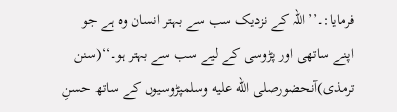فرمایا:۔’’اللہ کے نزدیک سب سے بہتر انسان وہ ہے جو اپنے ساتھی اور پڑوسی کے لیے سب سے بہتر ہو۔‘‘(سنن ترمذی)آنحضورصلى الله عليه وسلمپڑوسیوں کے ساتھ حسنِ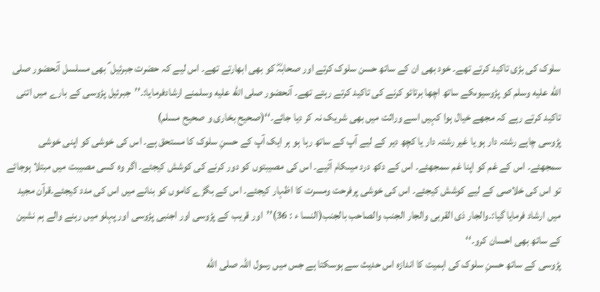سلوک کی بڑی تاکید کرتے تھے۔ خود بھی ان کے ساتھ حسن سلوک کرتے اور صحابہؓ کو بھی ابھارتے تھے۔ اس لیے کہ حضرت جبرئیل ؑ بھی مسلسل آنحضور صلى الله عليه وسلم کو پڑوسیوںکے ساتھ اچھا برتائو کرنے کی تاکید کرتے رہتے تھے۔ آنحضور صلى الله عليه وسلمنے ارشادفرمایا:۔’’جبرئیل پڑوسی کے بارے میں اتنی تاکید کرتے رہے کہ مجھے خیال ہوا کہیں اسے وراثت میں بھی شریک نہ کر دیا جائے۔‘‘(صحیح بخاری و صحیح مسلم)
پڑوسی چاہے رشتہ دار ہو یا غیر رشتہ دار یا کچھ دیر کے لیے آپ کے ساتھ رہا ہو ہر ایک آپ کے حسنِ سلوک کا مستحق ہے۔ اس کی خوشی کو اپنی خوشی سمجھئے۔ اس کے غم کو اپنا غم سمجھئے۔ اس کے دکھ درد میںکام آئیے۔ اس کی مصیبتوں کو دور کرنے کی کوشش کیجئے۔ اگر وہ کسی مصیبت میں مبتلا ہوجائے تو اس کی خلاصی کے لیے کوشش کیجئے۔ اس کی خوشی پرفرحت ومسرت کا اظہار کیجئے۔ اس کے بگڑے کاموں کو بنانے میں اس کی مدد کیجئے۔قرآن مجید میں ارشاد فرمایا گیا:۔والجار ذی القربی والجار الجنب والصاحب بالجنب(النسا ء : 36)’’اور قریب کے پڑوسی اور اجنبی پڑوسی اور پہلو میں رہنے والے ہم نشین کے ساتھ بھی احسان کرو۔‘‘
پڑوسی کے ساتھ حسنِ سلوک کی اہمیت کا اندازہ اس حدیث سے ہوسکتا ہے جس میں رسول اللہ صلى الله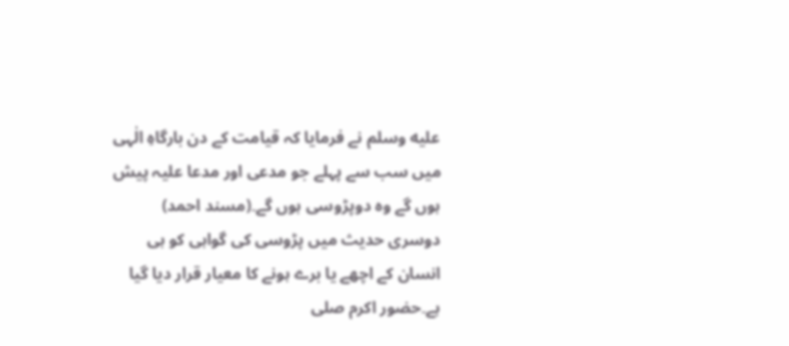عليه وسلم نے فرمایا کہ قیامت کے دن بارگاہِ الٰہی میں سب سے پہلے جو مدعی اور مدعا علیہ پیش ہوں گے وہ دوپڑوسی ہوں گے۔(مسند احمد)
دوسری حدیث میں پڑوسی کی گواہی کو ہی انسان کے اچھے یا برے ہونے کا معیار قرار دیا گیا ہے۔حضور اکرم صلى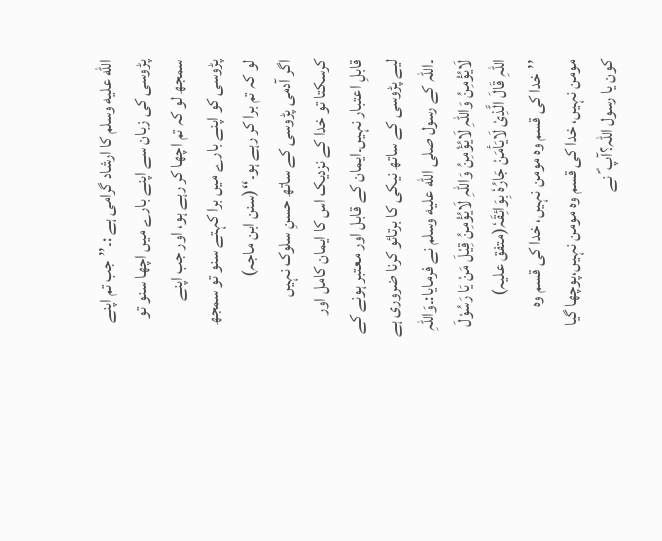الله عليه وسلم کا ارشاد گرامی ہے :۔’’جب تم اپنے پڑوسی کی زبان سے اپنے بارے میں اچھا سنو تو سمجھ لو کہ تم اچھا کر رہے ہو، اور جب اپنے پڑوسی کو اپنے بارے میں برا کہتے سنو تو سمجھ لو کہ تم برا کر رہے ہو۔‘‘(سنن ابن ماجہ)
اگر آدمی پڑوسی کے ساتھ حسنِ سلوک نہیں کرسکتا تو خدا کے نزدیک اس کا ایمان کامل اور قابلِ اعتبار نہیں۔ایمان کے قابل اور معتبر ہونے کے لیے پڑوسی کے ساتھ نیکی کا برتائو کرنا ضروری ہے ۔اللہ کے رسول صلى الله عليه وسلم نے فرمایا:۔وَاللّٰہِ لَایُؤْمِنُ وَاللّٰہِ لَایُؤْمِنُ وَاللّٰہِ لَایُؤْمِنُ قِیْلَ مَنْ یَا رَسُوْلَ اللّٰہِ قَالَ الَّذِیْ لَایَأمَنْ جَارُہٗ بِوَائِقَہٗ(متفق علیہ)
’’خدا کی قسم وہ مومن نہیں، خدا کی قسم وہ مومن نہیں، خدا کی قسم وہ مومن نہیں،پوچھا گیا کون یا رسول اللہ؟آپ ؐ نے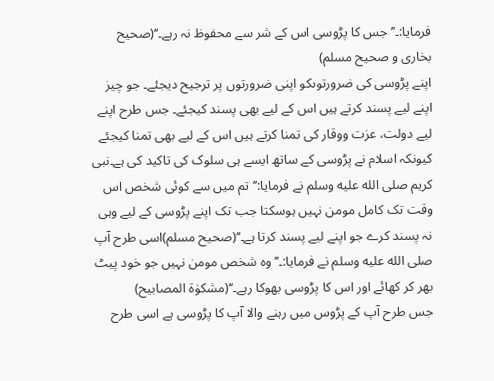فرمایا:۔’’ جس کا پڑوسی اس کے شر سے محفوظ نہ رہے۔‘‘(صحیح بخاری و صحیح مسلم)
اپنے پڑوسی کی ضرورتوںکو اپنی ضرورتوں پر ترجیح دیجئے۔ جو چیز اپنے لیے پسند کرتے ہیں اس کے لیے بھی پسند کیجئے۔ جس طرح اپنے لیے دولت، عزت ووقار کی تمنا کرتے ہیں اس کے لیے بھی تمنا کیجئے کیونکہ اسلام نے پڑوسی کے ساتھ ایسے ہی سلوک کی تاکید کی ہے۔نبی کریم صلى الله عليه وسلم نے فرمایا:’’تم میں سے کوئی شخص اس وقت تک کامل مومن نہیں ہوسکتا جب تک اپنے پڑوسی کے لیے وہی نہ پسند کرے جو اپنے لیے پسند کرتا ہے۔‘‘(صحیح مسلم)اسی طرح آپ صلى الله عليه وسلم نے فرمایا:۔’’وہ شخص مومن نہیں جو خود پیٹ بھر کر کھائے اور اس کا پڑوسی بھوکا رہے۔‘‘(مشکوٰۃ المصابیح)
جس طرح آپ کے پڑوس میں رہنے والا آپ کا پڑوسی ہے اسی طرح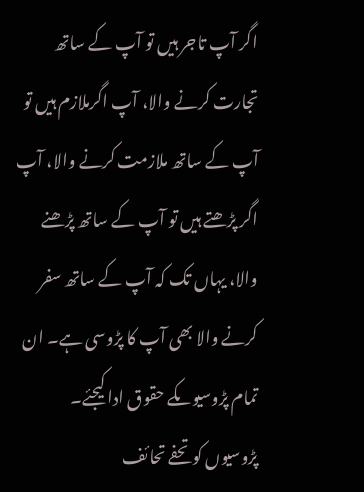اگر آپ تاجر ہیں تو آپ کے ساتھ تجارت کرنے والا، آپ اگرملازم ہیں تو آپ کے ساتھ ملازمت کرنے والا، آپ اگر پڑھتے ہیں تو آپ کے ساتھ پڑھنے والا، یہاں تک کہ آپ کے ساتھ سفر کرنے والا بھی آپ کا پڑوسی ہے۔ ان تمام پڑوسیوںکے حقوق ادا کیجئے۔
پڑوسیوں کو تحفے تحائف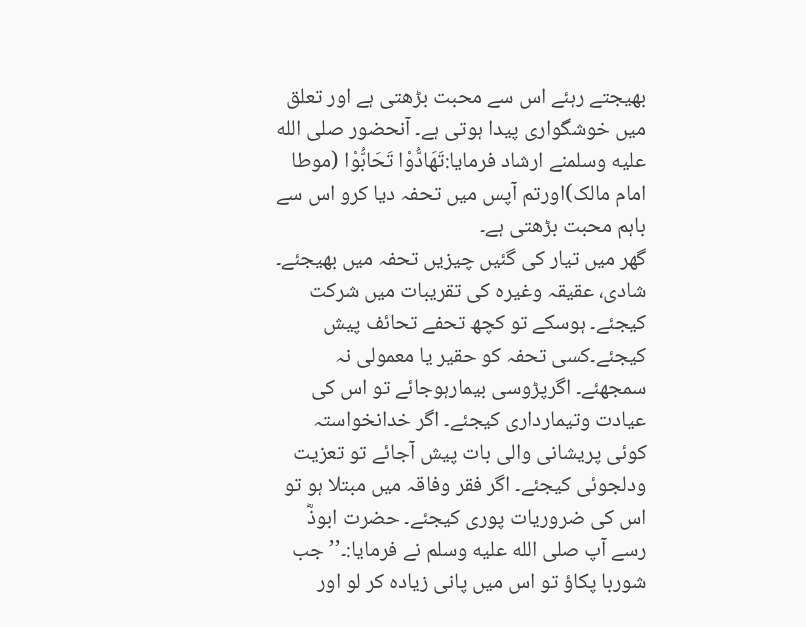بھیجتے رہئے اس سے محبت بڑھتی ہے اور تعلق میں خوشگواری پیدا ہوتی ہے۔ آنحضور صلى الله عليه وسلمنے ارشاد فرمایا:تَھَادُّوْا تَحَابُّوْا (موطا امام مالک)اورتم آپس میں تحفہ دیا کرو اس سے باہم محبت بڑھتی ہے۔
گھر میں تیار کی گئیں چیزیں تحفہ میں بھیجئے۔ شادی، عقیقہ وغیرہ کی تقریبات میں شرکت کیجئے۔ ہوسکے تو کچھ تحفے تحائف پیش کیجئے۔کسی تحفہ کو حقیر یا معمولی نہ سمجھئے۔ اگرپڑوسی بیمارہوجائے تو اس کی عیادت وتیمارداری کیجئے۔ اگر خدانخواستہ کوئی پریشانی والی بات پیش آجائے تو تعزیت ودلجوئی کیجئے۔ اگر فقر وفاقہ میں مبتلا ہو تو اس کی ضروریات پوری کیجئے۔ حضرت ابوذؓ رسے آپ صلى الله عليه وسلم نے فرمایا:۔’’جب شوربا پکاؤ تو اس میں پانی زیادہ کر لو اور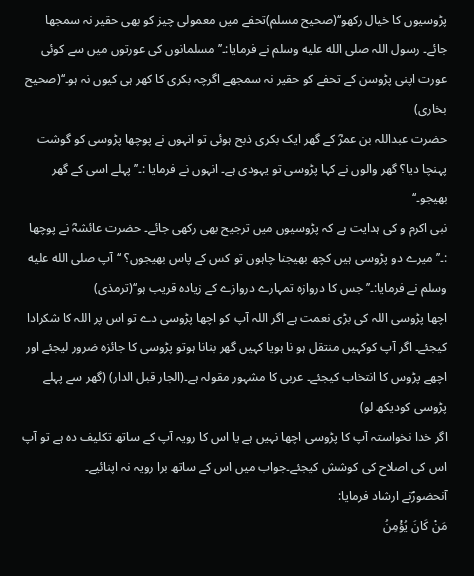پڑوسیوں کا خیال رکھو‘‘(صحیح مسلم)تحفے میں معمولی چیز کو بھی حقیر نہ سمجھا جائے۔ رسول اللہ صلى الله عليه وسلم نے فرمایا:۔’’مسلمانوں کی عورتوں میں سے کوئی عورت اپنی پڑوسن کے تحفے کو حقیر نہ سمجھے اگرچہ بکری کا کھر ہی کیوں نہ ہو۔‘‘(صحیح بخاری)
حضرت عبداللہ بن عمرؓ کے گھر ایک بکری ذبح ہوئی تو انہوں نے پوچھا پڑوسی کو گوشت پہنچا دیا؟ گھر والوں نے کہا پڑوسی تو یہودی ہے۔ انہوں نے فرمایا :۔’’پہلے اسی کے گھر بھیجو۔‘‘
نبی اکرم و کی ہدایت ہے کہ پڑوسیوں میں ترجیح بھی رکھی جائے۔ حضرت عائشہؓ نے پوچھا :۔’’میرے دو پڑوسی ہیں کچھ بھیجنا چاہوں تو کس کے پاس بھیجوں؟ ‘‘آپ صلى الله عليه وسلم نے فرمایا:۔’’جس کا دروازہ تمہارے دروازے کے زیادہ قریب ہو‘‘(ترمذی)
اچھا پڑوسی اللہ کی بڑی نعمت ہے اگر اللہ آپ کو اچھا پڑوسی دے تو اس پر اللہ کا شکرادا کیجئے۔ اگر آپ کوکہیں منتقل ہو نا ہویا کہیں گھر بنانا ہوتو پڑوسی کا جائزہ ضرور لیجئے اور اچھے پڑوس کا انتخاب کیجئے۔ عربی کا مشہور مقولہ ہے۔(الجار قبل الدار) (گھر سے پہلے پڑوسی کودیکھ لو)
اگر خدا نخواستہ آپ کا پڑوسی اچھا نہیں ہے یا اس کا رویہ آپ کے ساتھ تکلیف دہ ہے تو آپ اس کی اصلاح کی کوشش کیجئے۔جواب میں اس کے ساتھ برا رویہ نہ اپنائیے۔
آنحضورؐنے ارشاد فرمایا:
مَنْ کَانَ یُؤْمِنُ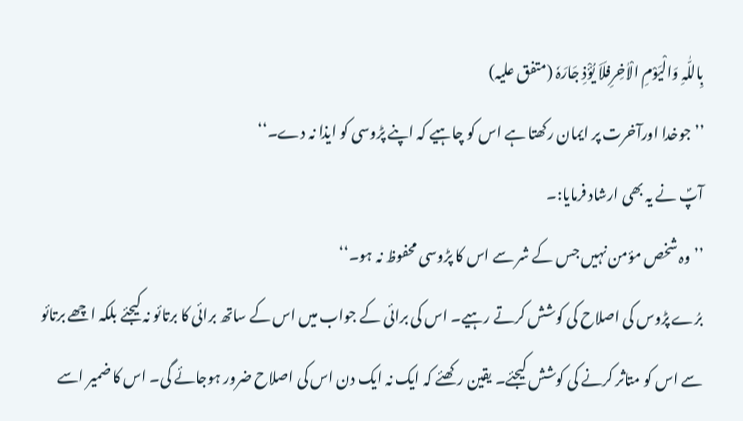بِاللّٰہِ وَالْیَوْمِ الْاٰخِرِفلَاَ یُؤْذِ جَارَہٗ (متفق علیہ)
’’جوخدا اورآخرت پر ایمان رکھتا ہے اس کو چاہیے کہ اپنے پڑوسی کو ایذا نہ دے۔‘‘
آپؐ نے یہ بھی ارشاد فرمایا:۔
’’وہ شخص مؤمن نہیں جس کے شر سے اس کا پڑوسی محفوظ نہ ہو۔‘‘
برُے پڑوس کی اصلاح کی کوشش کرتے رہیے۔ اس کی برائی کے جواب میں اس کے ساتھ برائی کا برتائو نہ کیجئے بلکہ اچھے برتائو سے اس کو متاثر کرنے کی کوشش کیجئے۔ یقین رکھئے کہ ایک نہ ایک دن اس کی اصلاح ضرور ہوجائے گی۔ اس کا ضمیر اسے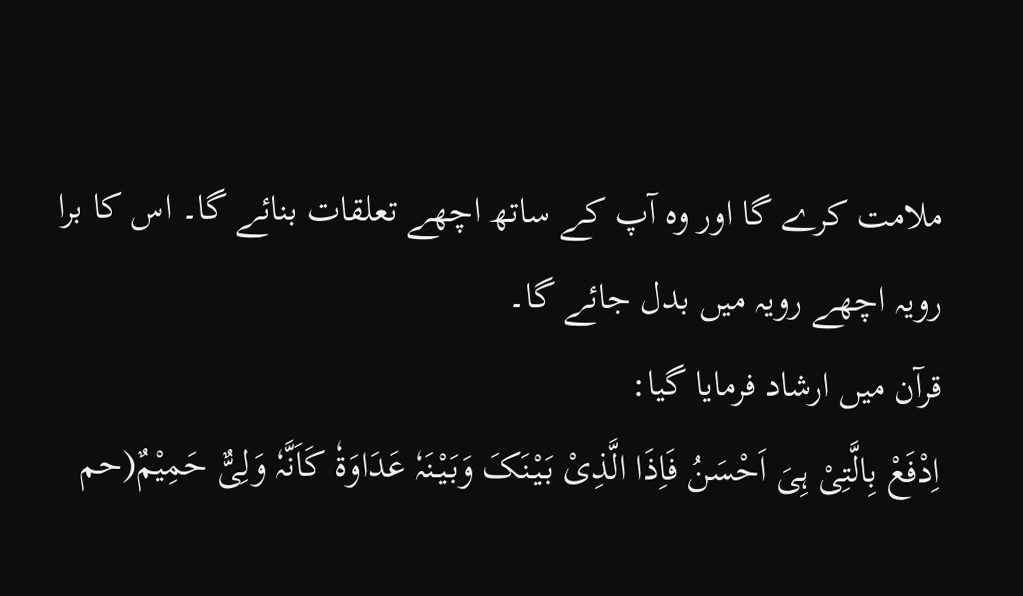ملامت کرے گا اور وہ آپ کے ساتھ اچھے تعلقات بنائے گا۔ اس کا برا رویہ اچھے رویہ میں بدل جائے گا۔
قرآن میں ارشاد فرمایا گیا:
اِدْفَعْ بِالَّتِیْ ہِیَ اَحْسَنُ فَاِذَا الَّذِیْ بَیْنَکَ وَبَیْنَہٗ عَدَاوَۃٗ کَاَنَّہٗ وَلِیٌّ حَمِیْمٌ(حم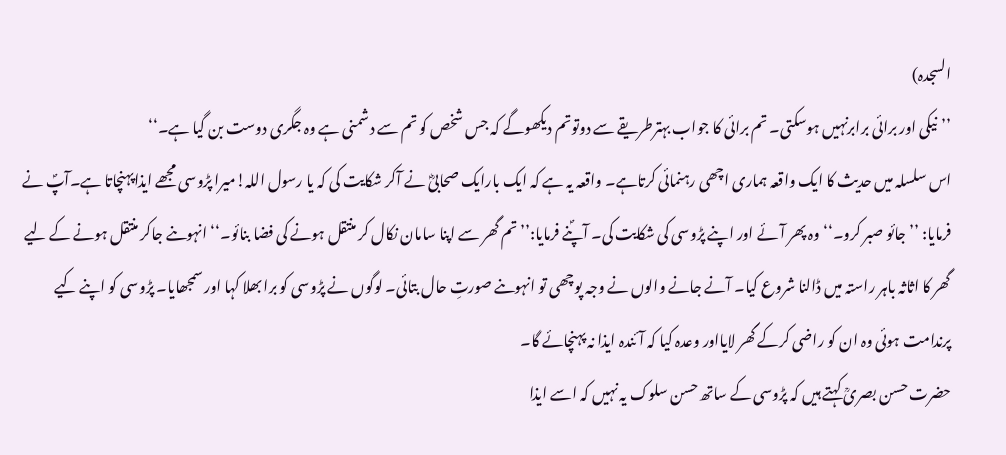السجدہ)
’’نیکی اور برائی برابرنہیں ہوسکتی۔ تم برائی کا جواب بہترطریقے سے دوتوتم دیکھوگے کہ جس شخص کو تم سے دشمنی ہے وہ جگری دوست بن گیا ہے۔‘‘
اس سلسلہ میں حدیث کا ایک واقعہ ہماری اچھی رہنمائی کرتاہے۔ واقعہ یہ ہے کہ ایک بارایک صحابیؓ نے آکر شکایت کی کہ یا رسول اللہ!میرا پڑوسی مجھے ایذاپہنچاتا ہے۔آپؐ نے فرمایا: ’’جائو صبر کرو۔‘‘وہ پھر آئے اور اپنے پڑوسی کی شکایت کی۔ آپؐنے فرمایا:’’تم گھر سے اپنا سامان نکال کر منتقل ہونے کی فضا بنائو۔‘‘ انہوںنے جاکر منتقل ہونے کے لیے گھر کا اثاثہ باہر راستہ میں ڈالنا شروع کیا۔ آنے جانے والوں نے وجہ پوچھی تو انہوںنے صورتِ حال بتائی۔ لوگوں نے پڑوسی کو برا بھلا کہا اور سمجھایا۔ پڑوسی کو اپنے کیے پرندامت ہوئی وہ ان کو راضی کرکے گھر لایااور وعدہ کیا کہ آئندہ ایذا نہ پہنچائے گا۔
حضرت حسن بصریؒ کہتے ہیں کہ پڑوسی کے ساتھ حسن سلوک یہ نہیں کہ اسے ایذا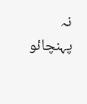نہ پہنچائو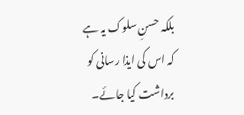بلکہ حسنِ سلوک یہ ہے کہ اس کی ایذا رسانی کو برداشت کیا جائے۔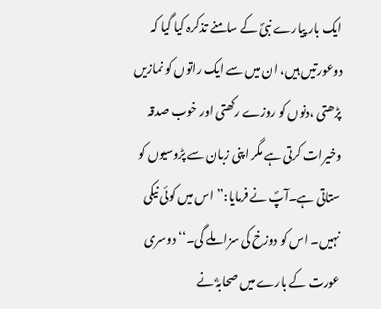ایک بار پیارے نبیؐ کے سامنے تذکرہ کیا گیا کہ دوعورتیں ہیں، ان میں سے ایک راتوں کو نمازیں پڑھتی ،دنوں کو روزے رکھتی اور خوب صدقہ وخیرات کرتی ہے مگر اپنی زبان سے پڑوسیوں کو ستاتی ہے۔آپؐ نے فرمایا:’’ اس میں کوئی نیکی نہیں۔ اس کو دوزخ کی سزا ملے گی۔‘‘ دوسری عورت کے بارے میں صحابہؓ نے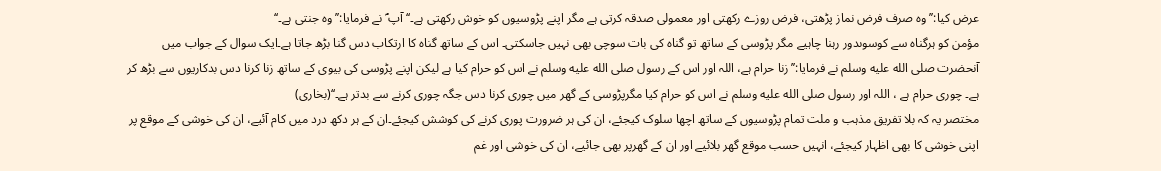عرض کیا:’’ وہ صرف فرض نماز پڑھتی، فرض روزے رکھتی اور معمولی صدقہ کرتی ہے مگر اپنے پڑوسیوں کو خوش رکھتی ہے۔‘‘ آپ ؐ نے فرمایا:’’وہ جنتی ہے۔‘‘
مؤمن کو ہرگناہ سے کوسوںدور رہنا چاہیے مگر پڑوسی کے ساتھ تو گناہ کی بات سوچی بھی نہیں جاسکتی۔ اس کے ساتھ گناہ کا ارتکاب دس گنا بڑھ جاتا ہے۔ایک سوال کے جواب میں آنحضرت صلى الله عليه وسلم نے فرمایا:’’ زنا حرام ہے، اللہ اور اس کے رسول صلى الله عليه وسلم نے اس کو حرام کیا ہے لیکن اپنے پڑوسی کی بیوی کے ساتھ زنا کرنا دس بدکاریوں سے بڑھ کر ہے۔ چوری حرام ہے ، اللہ اور رسول صلى الله عليه وسلم نے اس کو حرام کیا مگرپڑوسی کے گھر میں چوری کرنا دس جگہ چوری کرنے سے بدتر ہے۔‘‘(بخاری)
مختصر یہ کہ بلا تفریق مذہب و ملت تمام پڑوسیوں کے ساتھ اچھا سلوک کیجئے، ان کی ہر ضرورت پوری کرنے کی کوشش کیجئے۔ان کے ہر دکھ درد میں کام آئیے، ان کی خوشی کے موقع پر اپنی خوشی کا بھی اظہار کیجئے، انہیں حسب موقع گھر بلائیے اور ان کے گھرپر بھی جائیے، ان کی خوشی اور غم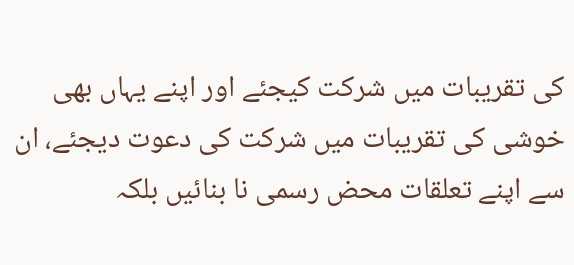کی تقریبات میں شرکت کیجئے اور اپنے یہاں بھی خوشی کی تقریبات میں شرکت کی دعوت دیجئے، ان سے اپنے تعلقات محض رسمی نا بنائیں بلکہ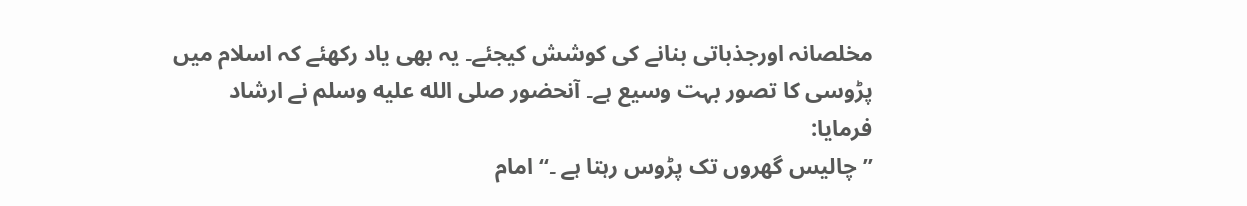مخلصانہ اورجذباتی بنانے کی کوشش کیجئے۔ یہ بھی یاد رکھئے کہ اسلام میں پڑوسی کا تصور بہت وسیع ہے۔ آنحضور صلى الله عليه وسلم نے ارشاد فرمایا:
’’چالیس گھروں تک پڑوس رہتا ہے ۔‘‘ امام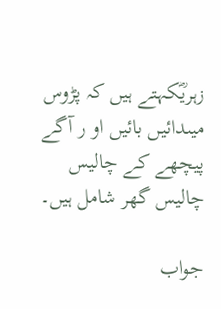زہریؓکہتے ہیں کہ پڑوس میںدائیں بائیں او ر آگے پیچھے کے چالیس چالیس گھر شامل ہیں۔

جواب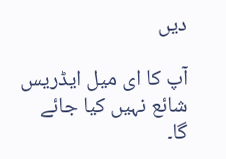دیں

آپ کا ای میل ایڈریس شائع نہیں کیا جائے گا۔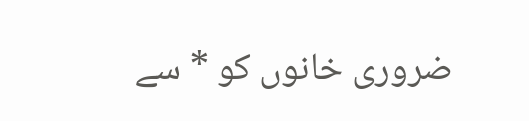ضروری خانوں کو * سے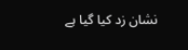نشان زد کیا گیا ہے